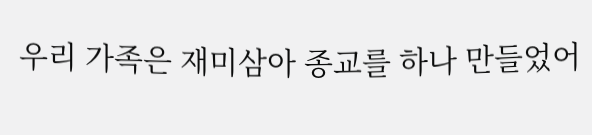우리 가족은 재미삼아 종교를 하나 만들었어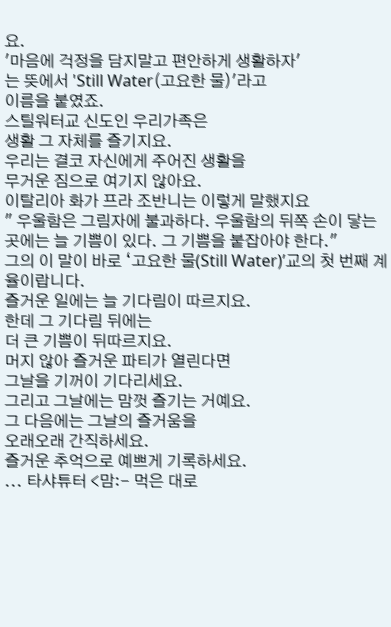요.
'마음에 걱정을 담지말고 편안하게 생활하자'
는 뜻에서 'Still Water(고요한 물)'라고
이름을 붙였죠.
스틸워터교 신도인 우리가족은
생활 그 자체를 즐기지요.
우리는 결코 자신에게 주어진 생활을
무거운 짐으로 여기지 않아요.
이탈리아 화가 프라 조반니는 이렇게 말했지요
" 우울함은 그림자에 불과하다. 우울함의 뒤쪽 손이 닿는 곳에는 늘 기쁨이 있다. 그 기쁨을 붙잡아야 한다."
그의 이 말이 바로 ‘고요한 물(Still Water)’교의 첫 번째 계율이랍니다.
즐거운 일에는 늘 기다림이 따르지요.
한데 그 기다림 뒤에는
더 큰 기쁨이 뒤따르지요.
머지 않아 즐거운 파티가 열린다면
그날을 기꺼이 기다리세요.
그리고 그날에는 맘껏 즐기는 거예요.
그 다음에는 그날의 즐거움을
오래오래 간직하세요.
즐거운 추억으로 예쁘게 기록하세요.
... 타샤튜터 <맘:- 먹은 대로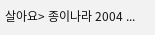살아요> 종이나라 2004 ...